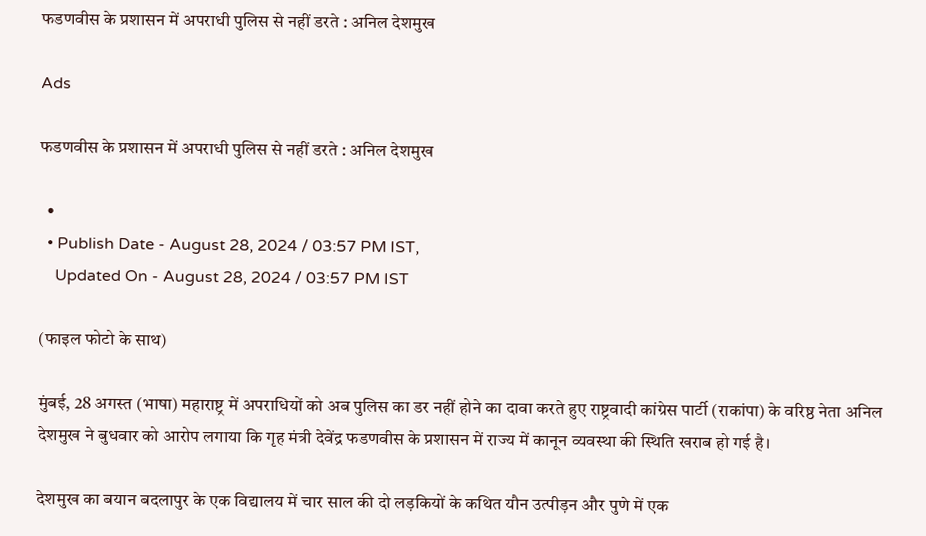फडणवीस के प्रशासन में अपराधी पुलिस से नहीं डरते : अनिल देशमुख

Ads

फडणवीस के प्रशासन में अपराधी पुलिस से नहीं डरते : अनिल देशमुख

  •
  • Publish Date - August 28, 2024 / 03:57 PM IST,
    Updated On - August 28, 2024 / 03:57 PM IST

(फाइल फोटो के साथ)

मुंबई, 28 अगस्त (भाषा) महाराष्ट्र में अपराधियों को अब पुलिस का डर नहीं होने का दावा करते हुए राष्ट्रवादी कांग्रेस पार्टी (राकांपा) के वरिष्ठ नेता अनिल देशमुख ने बुधवार को आरोप लगाया कि गृह मंत्री देवेंद्र फडणवीस के प्रशासन में राज्य में कानून व्यवस्था की स्थिति खराब हो गई है।

देशमुख का बयान बदलापुर के एक विद्यालय में चार साल की दो लड़कियों के कथित यौन उत्पीड़न और पुणे में एक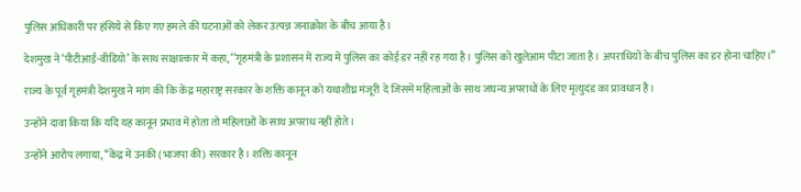पुलिस अधिकारी पर हंसिये से किए गए हमले की घटनाओं को लेकर उत्पन्न जनाक्रोश के बीच आया है।

देशमुख ने ‘पीटीआई-वीडियो’ के साथ साक्षात्कार में कहा, ‘‘गृहमंत्री के प्रशासन में राज्य में पुलिस का कोई डर नहीं रह गया है। पुलिस को खुलेआम पीटा जाता है। अपराधियों के बीच पुलिस का डर होना चाहिए।’’

राज्य के पूर्व गृहमंत्री देशमुख ने मांग की कि केंद्र महाराष्ट्र सरकार के शक्ति कानून को यथाशीघ्र मंजूरी दे जिसमें महिलाओं के साथ जघन्य अपराधों के लिए मृत्युदंड का प्रावधान है।

उन्होंने दावा किया कि यदि यह कानून प्रभाव में होता तो महिलाओं के साथ अपराध नहीं होते।

उन्होंने आरोप लगाया, ‘‘केंद्र में उनकी (भाजपा की) सरकार है। शक्ति कानून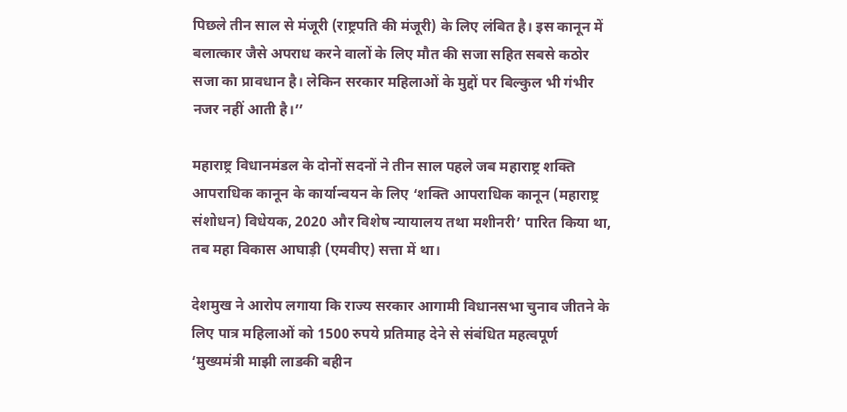पिछले तीन साल से मंजूरी (राष्ट्रपति की मंजूरी) के लिए लंबित है। इस कानून में बलात्कार जैसे अपराध करने वालों के लिए मौत की सजा सहित सबसे कठोर सजा का प्रावधान है। लेकिन सरकार महिलाओं के मुद्दों पर बिल्कुल भी गंभीर नजर नहीं आती है।’’

महाराष्ट्र विधानमंडल के दोनों सदनों ने तीन साल पहले जब महाराष्ट्र शक्ति आपराधिक कानून के कार्यान्वयन के लिए ‘शक्ति आपराधिक कानून (महाराष्ट्र संशोधन) विधेयक, 2020 और विशेष न्यायालय तथा मशीनरी’ पारित किया था, तब महा विकास आघाड़ी (एमवीए) सत्ता में था।

देशमुख ने आरोप लगाया कि राज्य सरकार आगामी विधानसभा चुनाव जीतने के लिए पात्र महिलाओं को 1500 रुपये प्रतिमाह देने से संबंधित महत्वपूर्ण ‘मुख्यमंत्री माझी लाडकी बहीन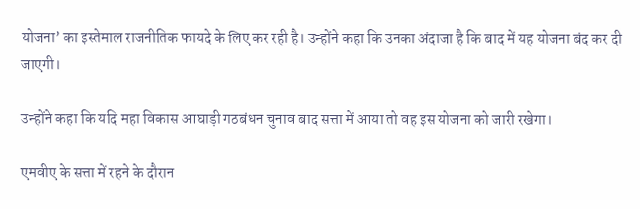योजना’ का इस्तेमाल राजनीतिक फायदे के लिए कर रही है। उन्होंने कहा कि उनका अंदाजा है कि बाद में यह योजना बंद कर दी जाएगी।

उन्होंने कहा कि यदि महा विकास आघाड़ी गठबंधन चुनाव बाद सत्ता में आया तो वह इस योजना को जारी रखेगा।

एमवीए के सत्ता में रहने के दौरान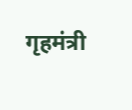गृहमंत्री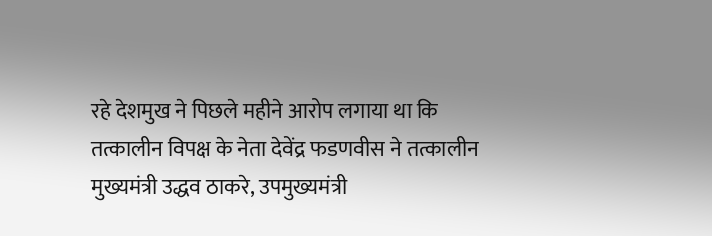रहे देशमुख ने पिछले महीने आरोप लगाया था कि तत्कालीन विपक्ष के नेता देवेंद्र फडणवीस ने तत्कालीन मुख्यमंत्री उद्धव ठाकरे, उपमुख्यमंत्री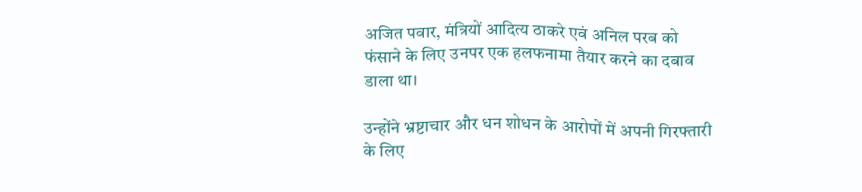अजित पवार, मंत्रियों आदित्य ठाकरे एवं अनिल परब को फंसाने के लिए उनपर एक हलफनामा तैयार करने का दबाव डाला था।

उन्होंने भ्रष्टाचार और धन शोधन के आरोपों में अपनी गिरफ्तारी के लिए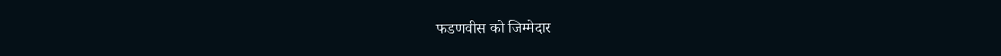फडणवीस को जिम्मेदार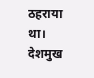ठहराया था। देशमुख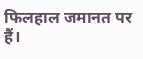फिलहाल जमानत पर हैं।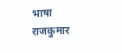भाषा राजकुमार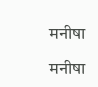मनीषा

मनीषा